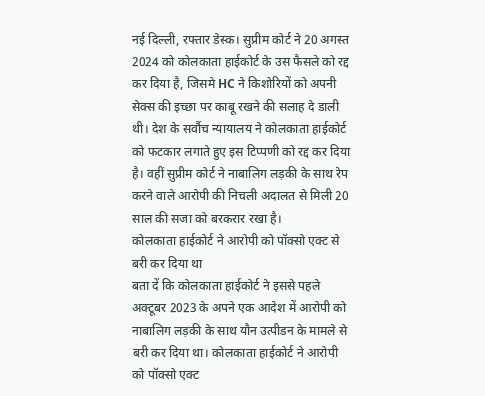नई दिल्ली, रफ्तार डेस्क। सुप्रीम कोर्ट ने 20 अगस्त 2024 को कोलकाता हाईकोर्ट के उस फैसले को रद्द कर दिया है, जिसमे HC ने किशोरियों को अपनी सेक्स की इच्छा पर काबू रखने की सलाह दे डाली थी। देश के सर्वौच न्यायालय ने कोलकाता हाईकोर्ट को फटकार लगाते हुए इस टिप्पणी को रद्द कर दिया है। वहीं सुप्रीम कोर्ट ने नाबालिग लड़की के साथ रेप करने वाले आरोपी की निचली अदालत से मिली 20 साल की सजा को बरकरार रखा है।
कोलकाता हाईकोर्ट ने आरोपी को पॉक्सो एक्ट से बरी कर दिया था
बता दें कि कोलकाता हाईकोर्ट ने इससे पहले अक्टूबर 2023 के अपने एक आदेश में आरोपी को नाबालिग लड़की के साथ यौन उत्पीडन के मामले से बरी कर दिया था। कोलकाता हाईकोर्ट ने आरोपी को पॉक्सो एक्ट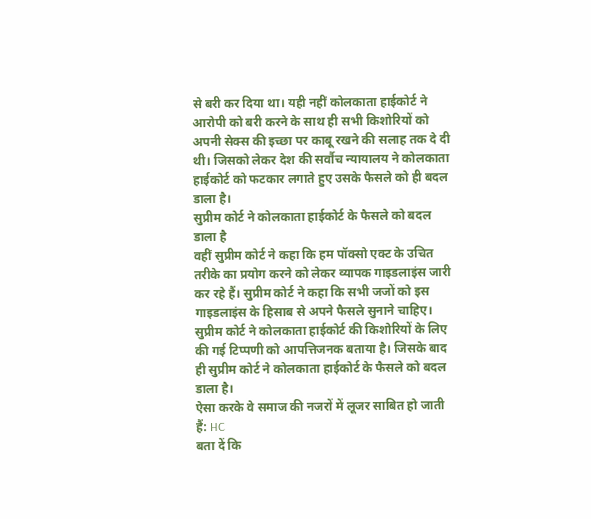से बरी कर दिया था। यही नहीं कोलकाता हाईकोर्ट ने आरोपी को बरी करने के साथ ही सभी किशोरियों को अपनी सेक्स की इच्छा पर काबू रखने की सलाह तक दे दी थी। जिसको लेकर देश की सर्वौच न्यायालय ने कोलकाता हाईकोर्ट को फटकार लगाते हुए उसके फैसले को ही बदल डाला है।
सुप्रीम कोर्ट ने कोलकाता हाईकोर्ट के फैसले को बदल डाला है
वहीं सुप्रीम कोर्ट ने कहा कि हम पॉक्सो एक्ट के उचित तरीके का प्रयोग करने को लेकर व्यापक गाइडलाइंस जारी कर रहे हैं। सुप्रीम कोर्ट ने कहा कि सभी जजों को इस गाइडलाइंस के हिसाब से अपने फैसले सुनाने चाहिए। सुप्रीम कोर्ट ने कोलकाता हाईकोर्ट की किशोरियों के लिए की गई टिप्पणी को आपत्तिजनक बताया है। जिसके बाद ही सुप्रीम कोर्ट ने कोलकाता हाईकोर्ट के फैसले को बदल डाला है।
ऐसा करके वे समाज की नजरों में लूजर साबित हो जाती हैं: HC
बता दें कि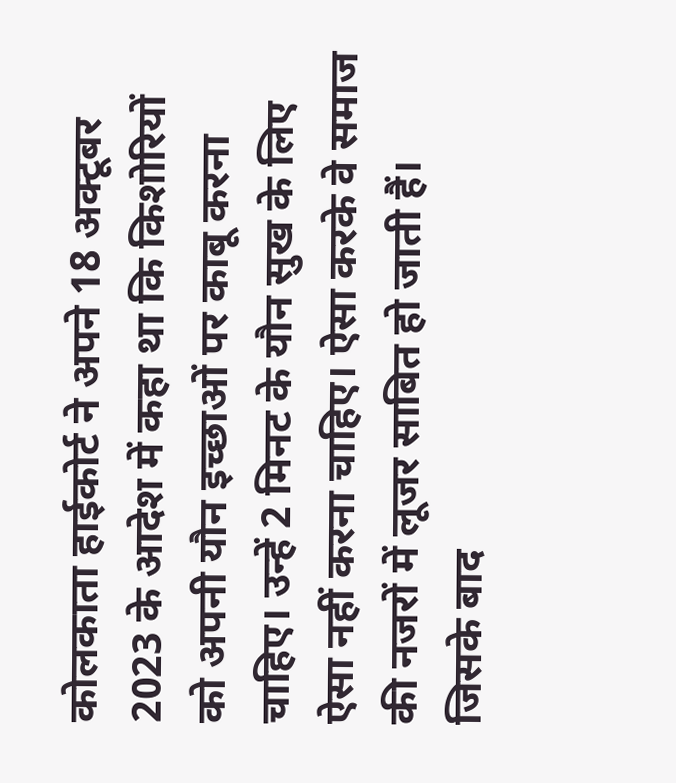कोलकाता हाईकोर्ट ने अपने 18 अक्टूबर 2023 के आदेश में कहा था कि किशोरियों को अपनी यौन इच्छाओं पर काबू करना चाहिए। उन्हें 2 मिनट के यौन सुख के लिए ऐसा नहीं करना चाहिए। ऐसा करके वे समाज की नजरों में लूजर साबित हो जाती हैं। जिसके बाद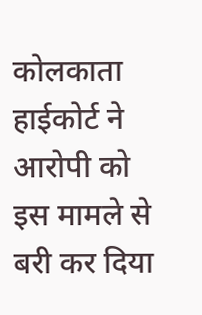कोलकाता हाईकोर्ट ने आरोपी को इस मामले से बरी कर दिया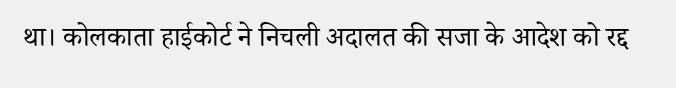था। कोलकाता हाईकोर्ट ने निचली अदालत की सजा के आदेश को रद्द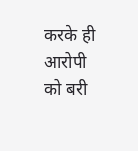करके ही आरोपी को बरी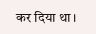कर दिया था।